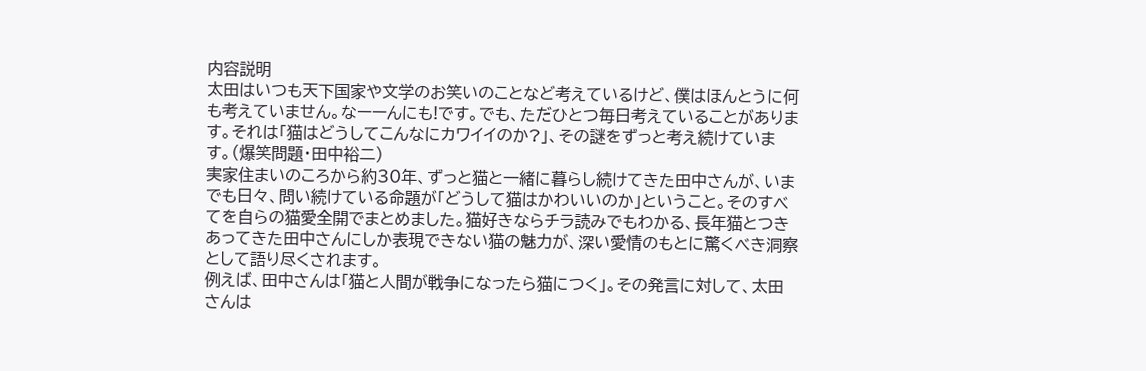内容説明
太田はいつも天下国家や文学のお笑いのことなど考えているけど、僕はほんとうに何も考えていません。なーーんにも!です。でも、ただひとつ毎日考えていることがあります。それは「猫はどうしてこんなにカワイイのか?」、その謎をずっと考え続けています。(爆笑問題・田中裕二)
実家住まいのころから約30年、ずっと猫と一緒に暮らし続けてきた田中さんが、いまでも日々、問い続けている命題が「どうして猫はかわいいのか」ということ。そのすべてを自らの猫愛全開でまとめました。猫好きならチラ読みでもわかる、長年猫とつきあってきた田中さんにしか表現できない猫の魅力が、深い愛情のもとに驚くべき洞察として語り尽くされます。
例えば、田中さんは「猫と人間が戦争になったら猫につく」。その発言に対して、太田さんは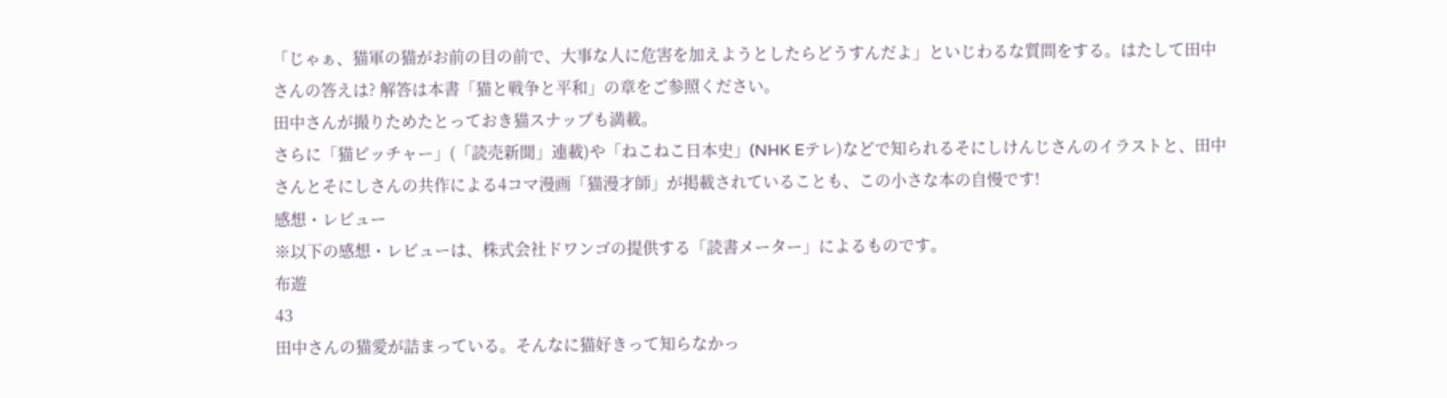「じゃぁ、猫軍の猫がお前の目の前で、大事な人に危害を加えようとしたらどうすんだよ」といじわるな質問をする。はたして田中さんの答えは? 解答は本書「猫と戦争と平和」の章をご参照ください。
田中さんが撮りためたとっておき猫スナップも満載。
さらに「猫ピッチャー」(「読売新聞」連載)や「ねこねこ日本史」(NHK Eテレ)などで知られるそにしけんじさんのイラストと、田中さんとそにしさんの共作による4コマ漫画「猫漫才師」が掲載されていることも、この小さな本の自慢です!
感想・レビュー
※以下の感想・レビューは、株式会社ドワンゴの提供する「読書メーター」によるものです。
布遊
43
田中さんの猫愛が詰まっている。そんなに猫好きって知らなかっ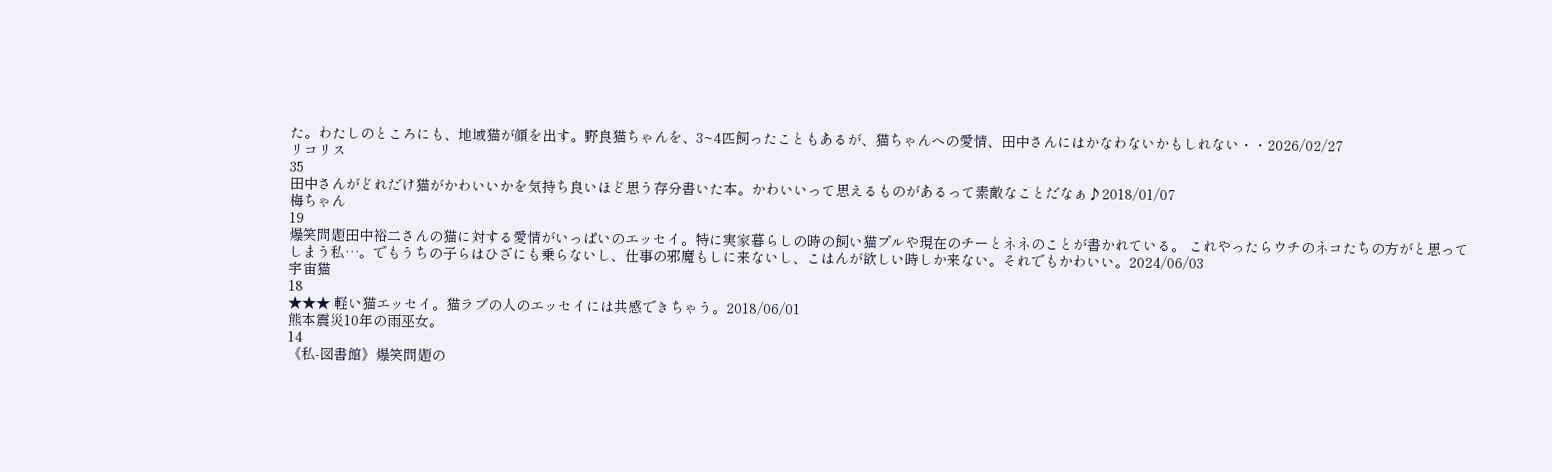た。わたしのところにも、地域猫が顔を出す。野良猫ちゃんを、3~4匹飼ったこともあるが、猫ちゃんへの愛情、田中さんにはかなわないかもしれない・・2026/02/27
リコリス
35
田中さんがどれだけ猫がかわいいかを気持ち良いほど思う存分書いた本。かわいいって思えるものがあるって素敵なことだなぁ♪2018/01/07
梅ちゃん
19
爆笑問題田中裕二さんの猫に対する愛情がいっぱいのエッセイ。特に実家暮らしの時の飼い猫プルや現在のチーとネネのことが書かれている。 これやったらウチのネコたちの方がと思ってしまう私…。でもうちの子らはひざにも乗らないし、仕事の邪魔もしに来ないし、こはんが欲しい時しか来ない。それでもかわいい。2024/06/03
宇宙猫
18
★★★ 軽い猫エッセイ。猫ラブの人のエッセイには共感できちゃう。2018/06/01
熊本震災10年の雨巫女。
14
《私-図書館》爆笑問題の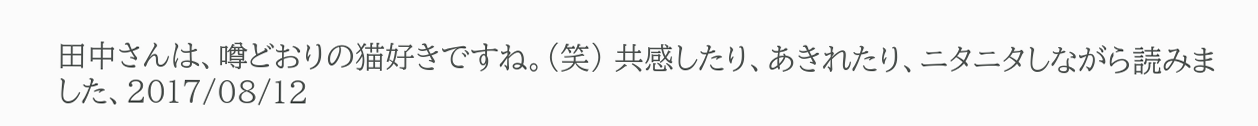田中さんは、噂どおりの猫好きですね。(笑) 共感したり、あきれたり、ニタニタしながら読みました、2017/08/12